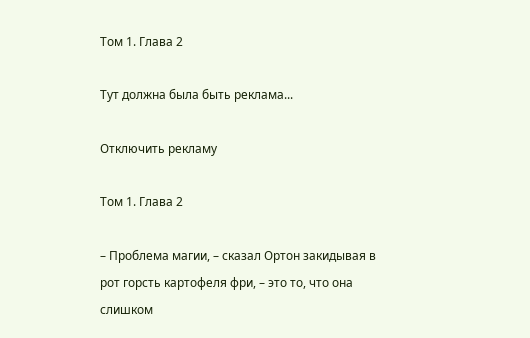Том 1. Глава 2

Тут должна была быть реклама...

Отключить рекламу

Том 1. Глава 2

– Проблема магии, – сказал Ортон закидывая в рот горсть картофеля фри, – это то, что она слишком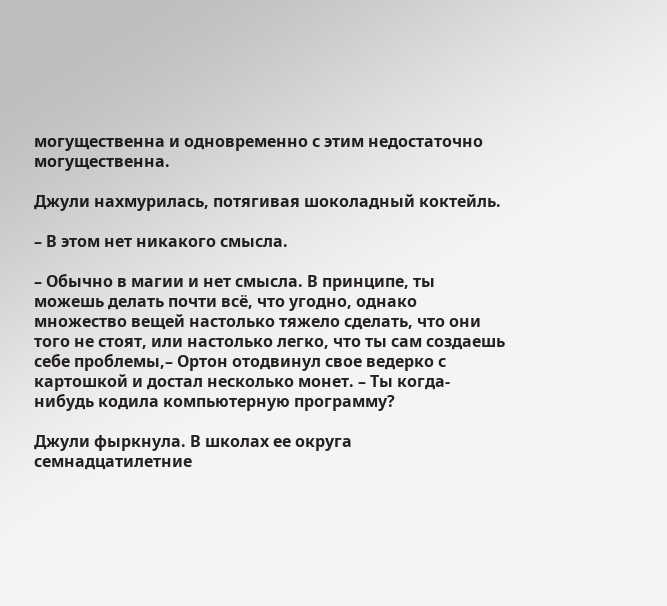могущественна и одновременно с этим недостаточно могущественна.

Джули нахмурилась, потягивая шоколадный коктейль.

– В этом нет никакого смысла.

– Обычно в магии и нет смысла. В принципе, ты можешь делать почти всё, что угодно, однако множество вещей настолько тяжело сделать, что они того не стоят, или настолько легко, что ты сам создаешь себе проблемы,– Ортон отодвинул свое ведерко с картошкой и достал несколько монет. – Ты когда-нибудь кодила компьютерную программу?

Джули фыркнула. В школах ее округа семнадцатилетние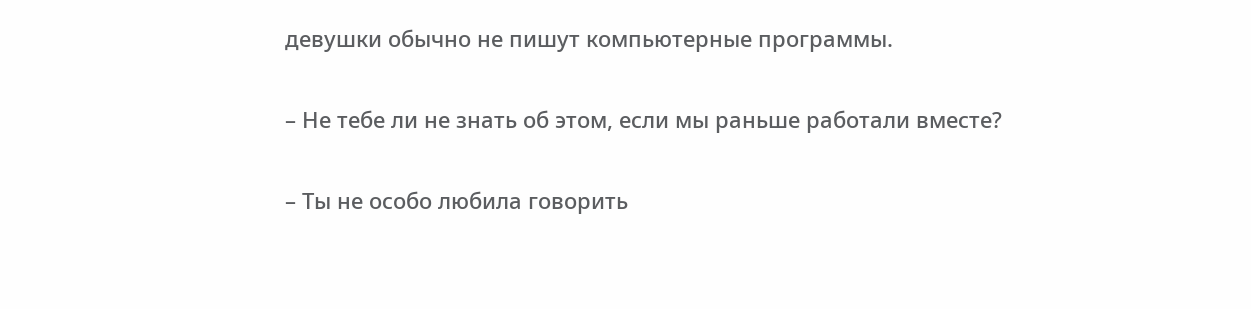девушки обычно не пишут компьютерные программы.

– Не тебе ли не знать об этом, если мы раньше работали вместе?

– Ты не особо любила говорить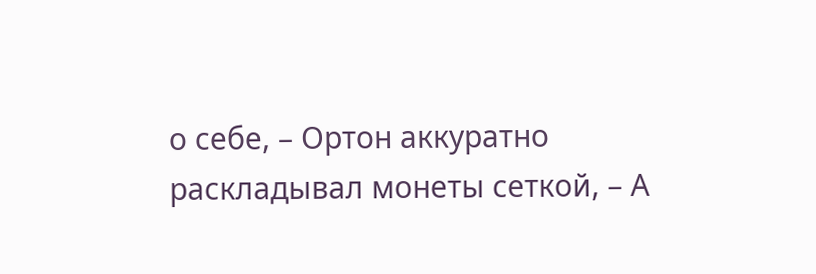о себе, – Ортон аккуратно раскладывал монеты сеткой, – А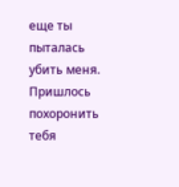еще ты пыталась убить меня. Пришлось похоронить тебя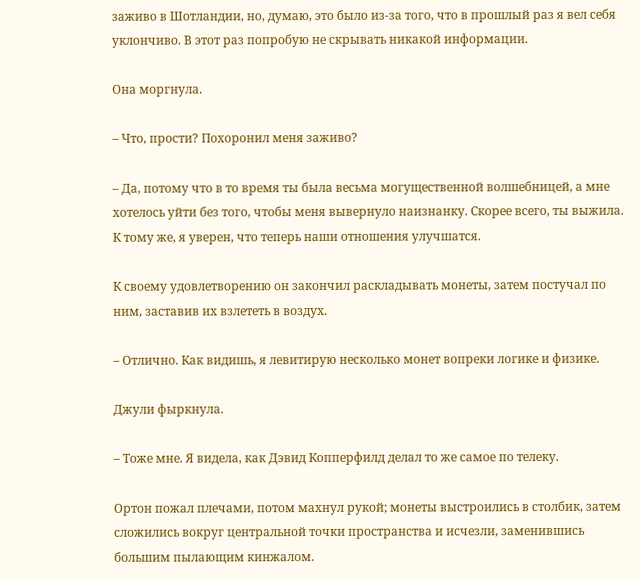заживо в Шотландии, но, думаю, это было из-за того, что в прошлый раз я вел себя уклончиво. В этот раз попробую не скрывать никакой информации.

Она моргнула.

– Что, прости? Похоронил меня заживо?

– Да, потому что в то время ты была весьма могущественной волшебницей, а мне хотелось уйти без того, чтобы меня вывернуло наизнанку. Скорее всего, ты выжила. К тому же, я уверен, что теперь наши отношения улучшатся.

К своему удовлетворению он закончил раскладывать монеты, затем постучал по ним, заставив их взлететь в воздух.

– Отлично. Как видишь, я левитирую несколько монет вопреки логике и физике.

Джули фыркнула.

– Тоже мне. Я видела, как Дэвид Копперфилд делал то же самое по телеку.

Ортон пожал плечами, потом махнул рукой; монеты выстроились в столбик, затем сложились вокруг центральной точки пространства и исчезли, заменившись большим пылающим кинжалом.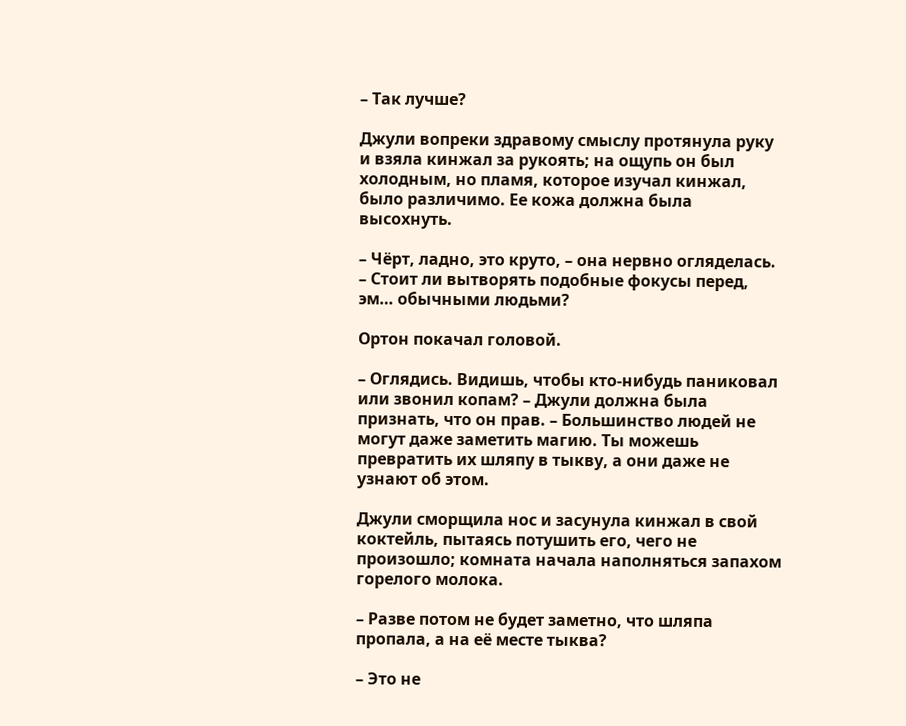– Так лучше?

Джули вопреки здравому смыслу протянула руку и взяла кинжал за рукоять; на ощупь он был холодным, но пламя, которое изучал кинжал, было различимо. Ее кожа должна была высохнуть.

– Чёрт, ладно, это круто, – она нервно огляделась. – Стоит ли вытворять подобные фокусы перед, эм… обычными людьми?

Ортон покачал головой.

– Оглядись. Видишь, чтобы кто-нибудь паниковал или звонил копам? – Джули должна была признать, что он прав. – Большинство людей не могут даже заметить магию. Ты можешь превратить их шляпу в тыкву, а они даже не узнают об этом.

Джули сморщила нос и засунула кинжал в свой коктейль, пытаясь потушить его, чего не произошло; комната начала наполняться запахом горелого молока.

– Разве потом не будет заметно, что шляпа пропала, а на её месте тыква?

– Это не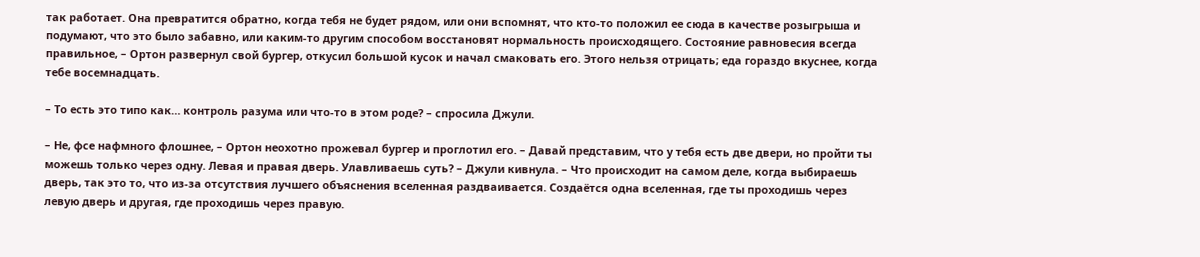так работает. Она превратится обратно, когда тебя не будет рядом, или они вспомнят, что кто-то положил ее сюда в качестве розыгрыша и подумают, что это было забавно, или каким-то другим способом восстановят нормальность происходящего. Состояние равновесия всегда правильное, – Ортон развернул свой бургер, откусил большой кусок и начал смаковать его. Этого нельзя отрицать; еда гораздо вкуснее, когда тебе восемнадцать.

– То есть это типо как… контроль разума или что-то в этом роде? – спросила Джули.

– Не, фсе нафмного флошнее, – Ортон неохотно прожевал бургер и проглотил его. – Давай представим, что у тебя есть две двери, но пройти ты можешь только через одну. Левая и правая дверь. Улавливаешь суть? – Джули кивнула. – Что происходит на самом деле, когда выбираешь дверь, так это то, что из-за отсутствия лучшего объяснения вселенная раздваивается. Создаётся одна вселенная, где ты проходишь через левую дверь и другая, где проходишь через правую.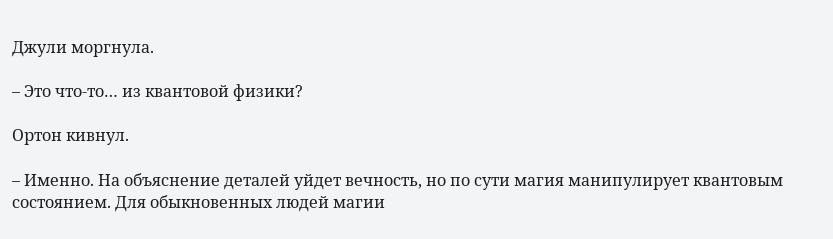Джули моргнула.

– Это что-то… из квантовой физики?

Ортон кивнул.

– Именно. На объяснение деталей уйдет вечность, но по сути магия манипулирует квантовым состоянием. Для обыкновенных людей магии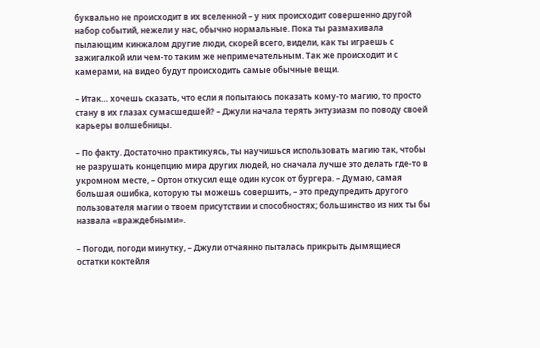буквально не происходит в их вселенной – у них происходит совершенно другой набор событий, нежели у нас, обычно нормальные. Пока ты размахивала пылающим кинжалом другие люди, скорей всего, видели, как ты играешь с зажигалкой или чем-то таким же непримечательным. Так же происходит и с камерами, на видео будут происходить самые обычные вещи.

– Итак… хочешь сказать, что если я попытаюсь показать кому-то магию, то просто стану в их глазах сумасшедшей? – Джули начала терять энтузиазм по поводу своей карьеры волшебницы.

– По факту. Достаточно практикуясь, ты научишься использовать магию так, чтобы не разрушать концепцию мира других людей, но сначала лучше это делать где-то в укромном месте, – Ортон откусил еще один кусок от бургера. – Думаю, самая большая ошибка, которую ты можешь совершить, – это предупредить другого пользователя магии о твоем присутствии и способностях; большинство из них ты бы назвала «враждебными».

– Погоди, погоди минутку, – Джули отчаянно пыталась прикрыть дымящиеся остатки коктейля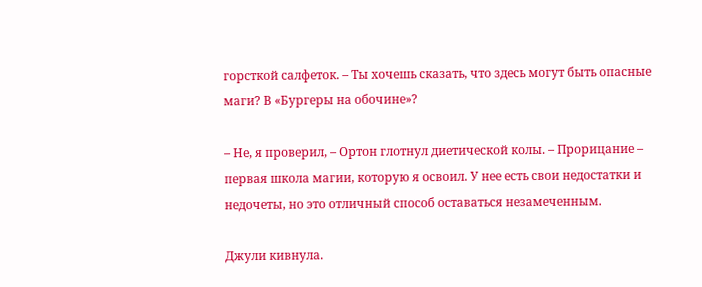горсткой салфеток. – Ты хочешь сказать, что здесь могут быть опасные маги? В «Бургеры на обочине»?

– Не, я проверил, – Ортон глотнул диетической колы. – Прорицание – первая школа магии, которую я освоил. У нее есть свои недостатки и недочеты, но это отличный способ оставаться незамеченным.

Джули кивнула.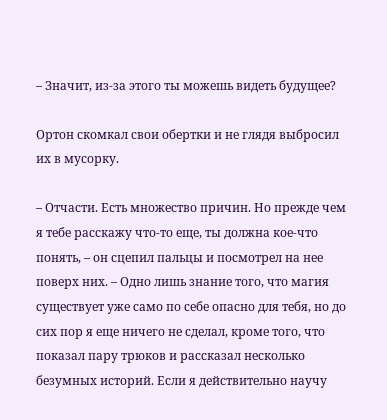– Значит, из-за этого ты можешь видеть будущее?

Ортон скомкал свои обертки и не глядя выбросил их в мусорку.

– Отчасти. Есть множество причин. Но прежде чем я тебе расскажу что-то еще, ты должна кое-что понять, – он сцепил пальцы и посмотрел на нее поверх них. – Одно лишь знание того, что магия существует уже само по себе опасно для тебя, но до сих пор я еще ничего не сделал, кроме того, что показал пару трюков и рассказал несколько безумных историй. Если я действительно научу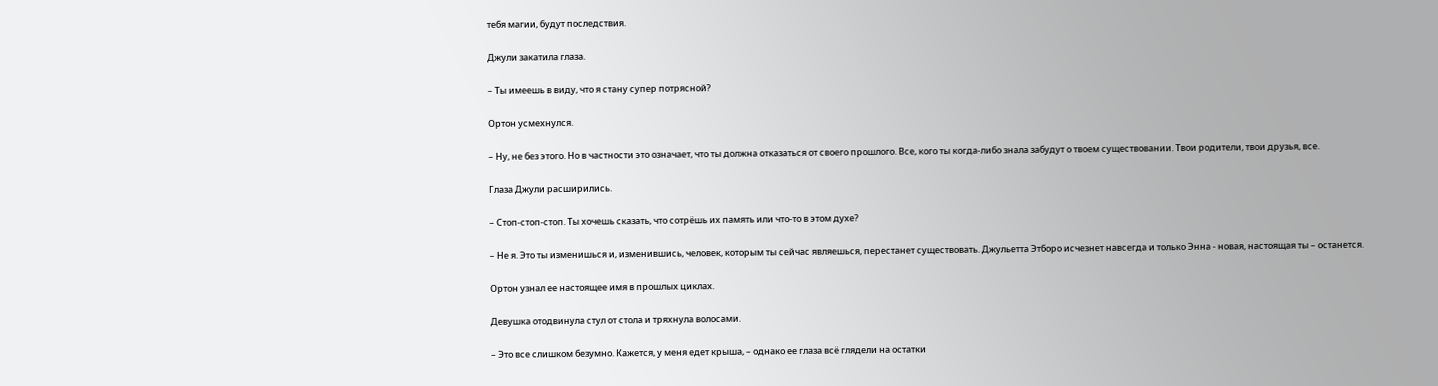тебя магии, будут последствия.

Джули закатила глаза.

– Ты имеешь в виду, что я стану супер потрясной?

Ортон усмехнулся.

– Ну, не без этого. Но в частности это означает, что ты должна отказаться от своего прошлого. Все, кого ты когда-либо знала забудут о твоем существовании. Твои родители, твои друзья, все.

Глаза Джули расширились.

– Стоп-стоп-стоп. Ты хочешь сказать, что сотрёшь их память или что-то в этом духе?

– Не я. Это ты изменишься и, изменившись, человек, которым ты сейчас являешься, перестанет существовать. Джульетта Этборо исчезнет навсегда и только Энна - новая, настоящая ты – останется.

Ортон узнал ее настоящее имя в прошлых циклах.

Девушка отодвинула стул от стола и тряхнула волосами.

– Это все слишком безумно. Кажется, у меня едет крыша, – однако ее глаза всё глядели на остатки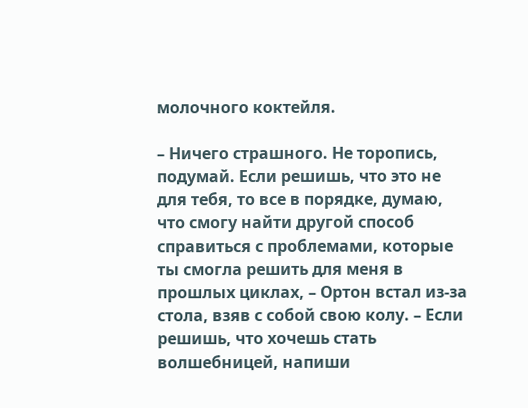молочного коктейля.

– Ничего страшного. Не торопись, подумай. Если решишь, что это не для тебя, то все в порядке, думаю, что смогу найти другой способ справиться с проблемами, которые ты смогла решить для меня в прошлых циклах, – Ортон встал из-за стола, взяв с собой свою колу. – Если решишь, что хочешь стать волшебницей, напиши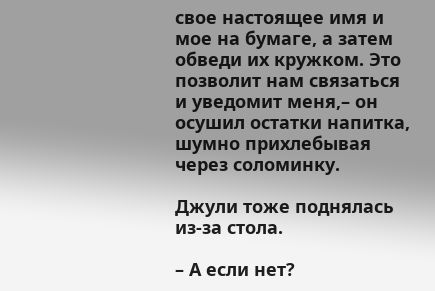свое настоящее имя и мое на бумаге, а затем обведи их кружком. Это позволит нам связаться и уведомит меня,– он осушил остатки напитка, шумно прихлебывая через соломинку.

Джули тоже поднялась из-за стола.

– А если нет?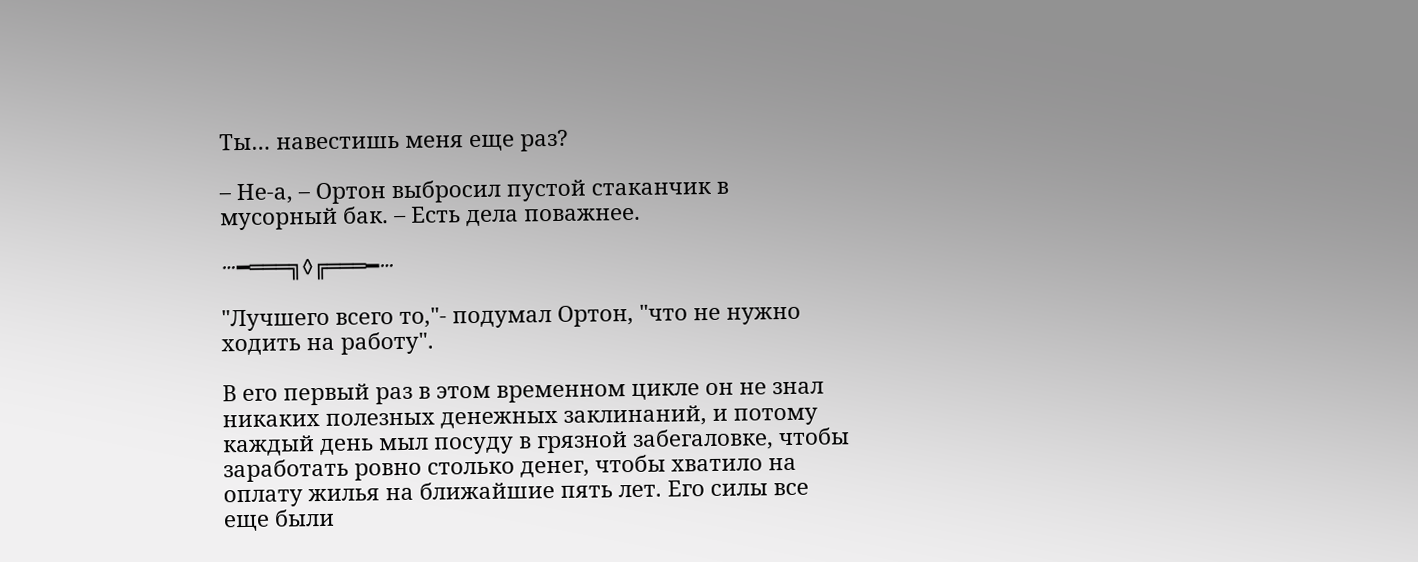Ты… навестишь меня еще раз?

– Не-а, – Ортон выбросил пустой стаканчик в мусорный бак. – Есть дела поважнее.

ⵈ━═══╗◊╔═══━ⵈ

"Лучшего всего то,"- подумал Ортон, "что не нужно ходить на работу".

В его первый раз в этом временном цикле он не знал никаких полезных денежных заклинаний, и потому каждый день мыл посуду в грязной забегаловке, чтобы заработать ровно столько денег, чтобы хватило на оплату жилья на ближайшие пять лет. Его силы все еще были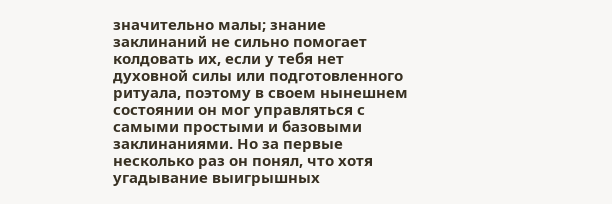значительно малы; знание заклинаний не сильно помогает колдовать их, если у тебя нет духовной силы или подготовленного ритуала, поэтому в своем нынешнем состоянии он мог управляться с самыми простыми и базовыми заклинаниями. Но за первые несколько раз он понял, что хотя угадывание выигрышных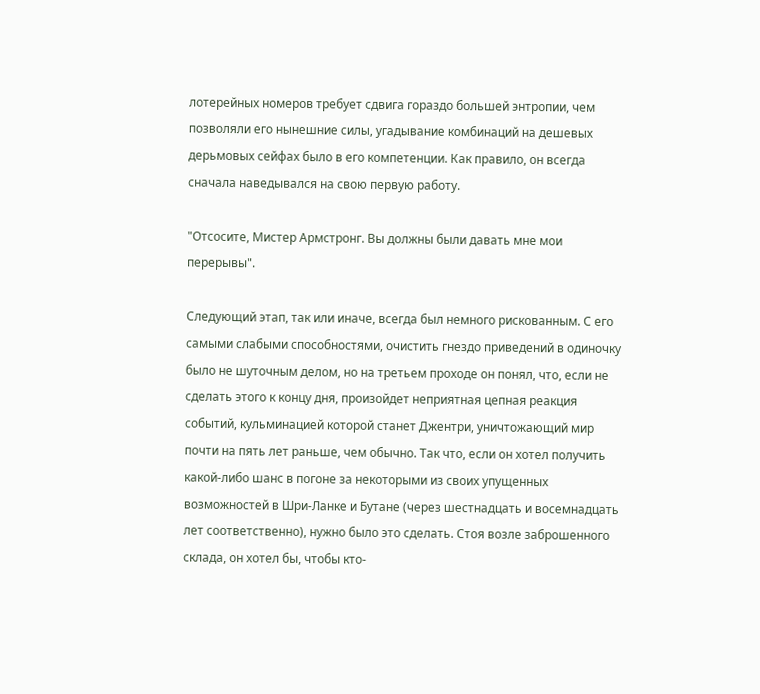лотерейных номеров требует сдвига гораздо большей энтропии, чем позволяли его нынешние силы, угадывание комбинаций на дешевых дерьмовых сейфах было в его компетенции. Как правило, он всегда сначала наведывался на свою первую работу.

"Отсосите, Мистер Армстронг. Вы должны были давать мне мои перерывы".

Следующий этап, так или иначе, всегда был немного рискованным. С его самыми слабыми способностями, очистить гнездо приведений в одиночку было не шуточным делом, но на третьем проходе он понял, что, если не сделать этого к концу дня, произойдет неприятная цепная реакция событий, кульминацией которой станет Джентри, уничтожающий мир почти на пять лет раньше, чем обычно. Так что, если он хотел получить какой-либо шанс в погоне за некоторыми из своих упущенных возможностей в Шри-Ланке и Бутане (через шестнадцать и восемнадцать лет соответственно), нужно было это сделать. Стоя возле заброшенного склада, он хотел бы, чтобы кто-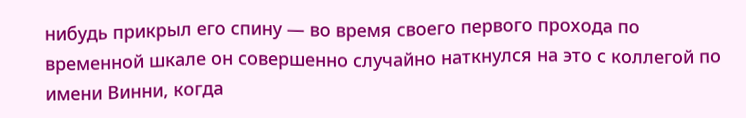нибудь прикрыл его спину — во время своего первого прохода по временной шкале он совершенно случайно наткнулся на это с коллегой по имени Винни, когда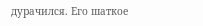дурачился. Его шаткое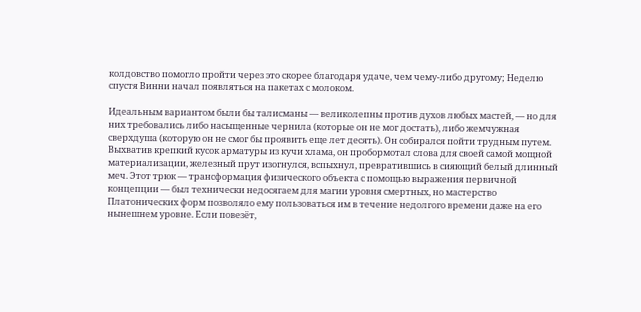колдовство помогло пройти через это скорее благодаря удаче, чем чему-либо другому; Неделю спустя Винни начал появляться на пакетах с молоком.

Идеальным вариантом были бы талисманы — великолепны против духов любых мастей, — но для них требовались либо насыщенные чернила (которые он не мог достать), либо жемчужная сверхдуша (которую он не смог бы проявить еще лет десять). Он собирался пойти трудным путем. Выхватив крепкий кусок арматуры из кучи хлама, он пробормотал слова для своей самой мощной материализации, железный прут изогнулся, вспыхнул, превратившись в сияющий белый длинный меч. Этот трюк — трансформация физического объекта с помощью выражения первичной концепции — был технически недосягаем для магии уровня смертных, но мастерство Платонических форм позволяло ему пользоваться им в течение недолгого времени даже на его нынешнем уровне. Если повезёт,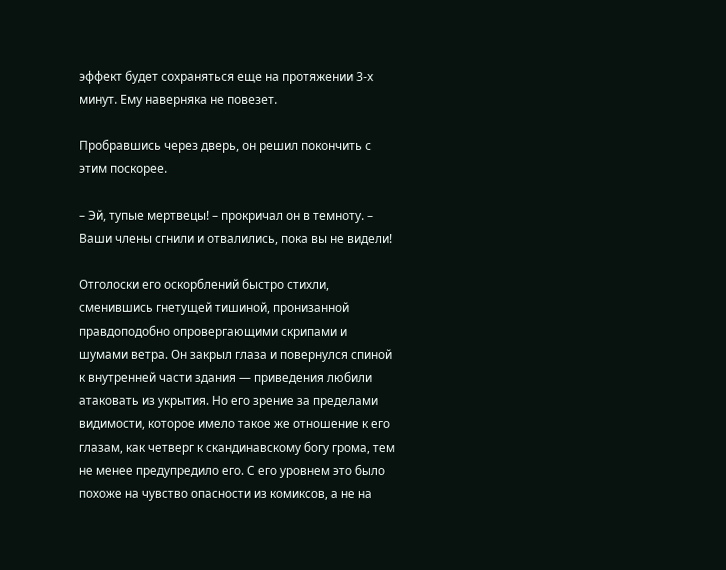эффект будет сохраняться еще на протяжении 3-х минут. Ему наверняка не повезет.

Пробравшись через дверь, он решил покончить с этим поскорее.

– Эй, тупые мертвецы! – прокричал он в темноту. – Ваши члены сгнили и отвалились, пока вы не видели!

Отголоски его оскорблений быстро стихли, сменившись гнетущей тишиной, пронизанной правдоподобно опровергающими скрипами и шумами ветра. Он закрыл глаза и повернулся спиной к внутренней части здания — приведения любили атаковать из укрытия. Но его зрение за пределами видимости, которое имело такое же отношение к его глазам, как четверг к скандинавскому богу грома, тем не менее предупредило его. С его уровнем это было похоже на чувство опасности из комиксов, а не на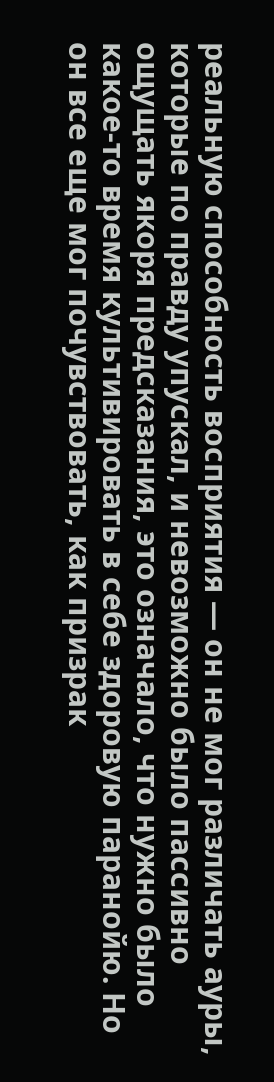реальную способность восприятия — он не мог различать ауры, которые по правду упускал, и невозможно было пассивно ощущать якоря предсказания, это означало, что нужно было какое-то время культивировать в себе здоровую паранойю. Но он все еще мог почувствовать, как призрак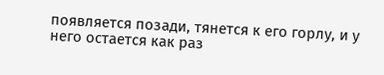появляется позади, тянется к его горлу, и у него остается как раз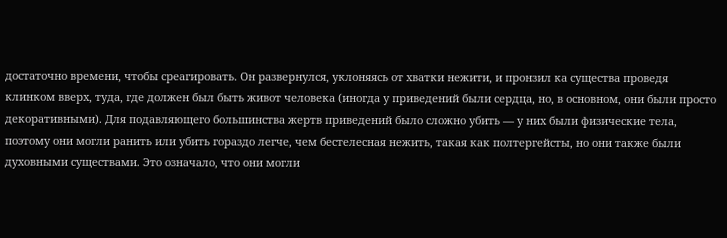достаточно времени, чтобы среагировать. Он развернулся, уклоняясь от хватки нежити, и пронзил ка существа проведя клинком вверх, туда, где должен был быть живот человека (иногда у приведений были сердца, но, в основном, они были просто декоративными). Для подавляющего большинства жертв приведений было сложно убить — у них были физические тела, поэтому они могли ранить или убить гораздо легче, чем бестелесная нежить, такая как полтергейсты, но они также были духовными существами. Это означало, что они могли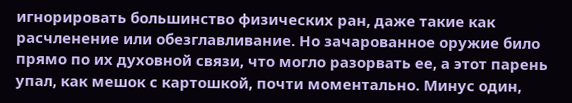игнорировать большинство физических ран, даже такие как расчленение или обезглавливание. Но зачарованное оружие било прямо по их духовной связи, что могло разорвать ее, а этот парень упал, как мешок с картошкой, почти моментально. Минус один,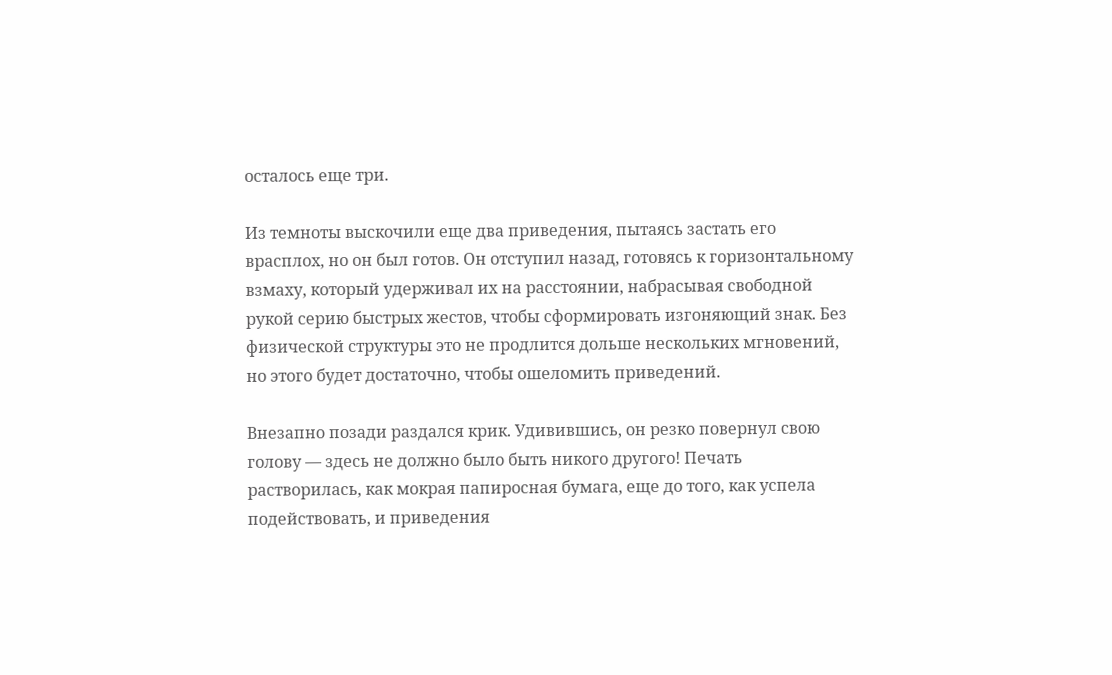осталось еще три.

Из темноты выскочили еще два приведения, пытаясь застать его врасплох, но он был готов. Он отступил назад, готовясь к горизонтальному взмаху, который удерживал их на расстоянии, набрасывая свободной рукой серию быстрых жестов, чтобы сформировать изгоняющий знак. Без физической структуры это не продлится дольше нескольких мгновений, но этого будет достаточно, чтобы ошеломить приведений.

Внезапно позади раздался крик. Удивившись, он резко повернул свою голову — здесь не должно было быть никого другого! Печать растворилась, как мокрая папиросная бумага, еще до того, как успела подействовать, и приведения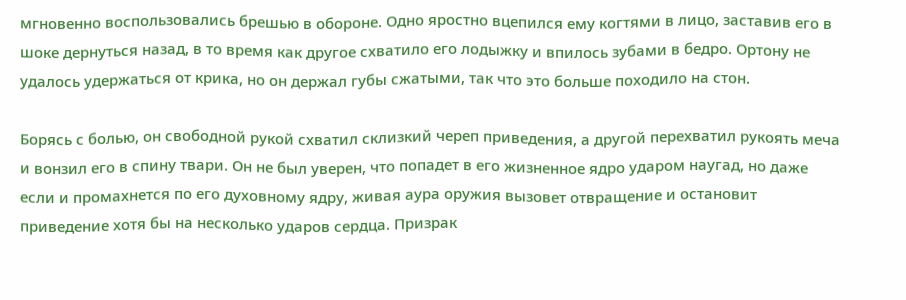мгновенно воспользовались брешью в обороне. Одно яростно вцепился ему когтями в лицо, заставив его в шоке дернуться назад, в то время как другое схватило его лодыжку и впилось зубами в бедро. Ортону не удалось удержаться от крика, но он держал губы сжатыми, так что это больше походило на стон.

Борясь с болью, он свободной рукой схватил склизкий череп приведения, а другой перехватил рукоять меча и вонзил его в спину твари. Он не был уверен, что попадет в его жизненное ядро ударом наугад, но даже если и промахнется по его духовному ядру, живая аура оружия вызовет отвращение и остановит приведение хотя бы на несколько ударов сердца. Призрак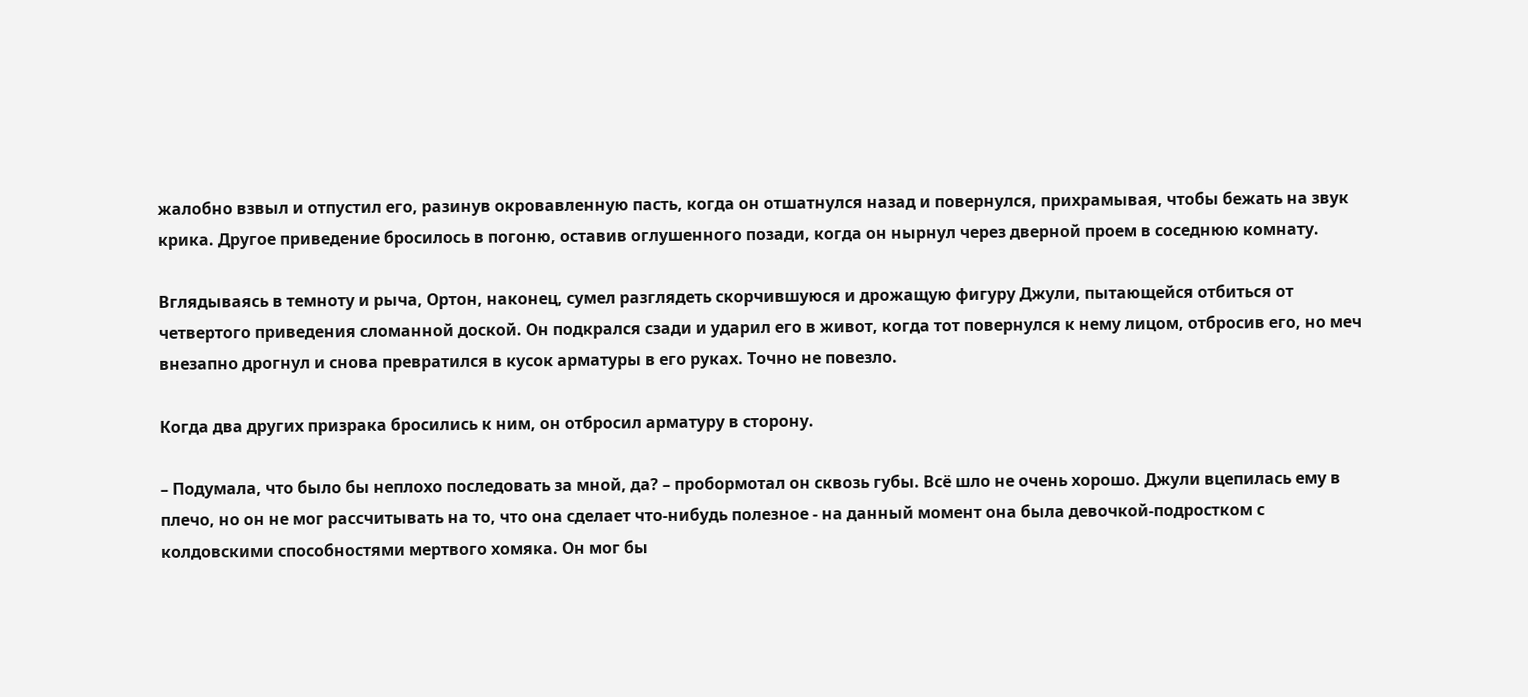жалобно взвыл и отпустил его, разинув окровавленную пасть, когда он отшатнулся назад и повернулся, прихрамывая, чтобы бежать на звук крика. Другое приведение бросилось в погоню, оставив оглушенного позади, когда он нырнул через дверной проем в соседнюю комнату.

Вглядываясь в темноту и рыча, Ортон, наконец, сумел разглядеть скорчившуюся и дрожащую фигуру Джули, пытающейся отбиться от четвертого приведения сломанной доской. Он подкрался сзади и ударил его в живот, когда тот повернулся к нему лицом, отбросив его, но меч внезапно дрогнул и снова превратился в кусок арматуры в его руках. Точно не повезло.

Когда два других призрака бросились к ним, он отбросил арматуру в сторону.

– Подумала, что было бы неплохо последовать за мной, да? – пробормотал он сквозь губы. Всё шло не очень хорошо. Джули вцепилась ему в плечо, но он не мог рассчитывать на то, что она сделает что-нибудь полезное - на данный момент она была девочкой-подростком с колдовскими способностями мертвого хомяка. Он мог бы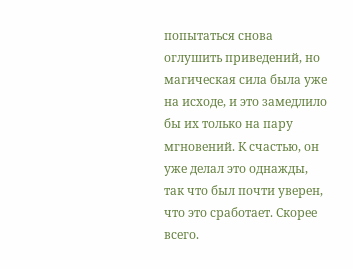попытаться снова оглушить приведений, но магическая сила была уже на исходе, и это замедлило бы их только на пару мгновений. К счастью, он уже делал это однажды, так что был почти уверен, что это сработает. Скорее всего.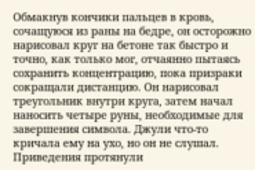Обмакнув кончики пальцев в кровь, сочащуюся из раны на бедре, он осторожно нарисовал круг на бетоне так быстро и точно, как только мог, отчаянно пытаясь сохранить концентрацию, пока призраки сокращали дистанцию. Он нарисовал треугольник внутри круга, затем начал наносить четыре руны, необходимые для завершения символа. Джули что-то кричала ему на ухо, но он не слушал. Приведения протянули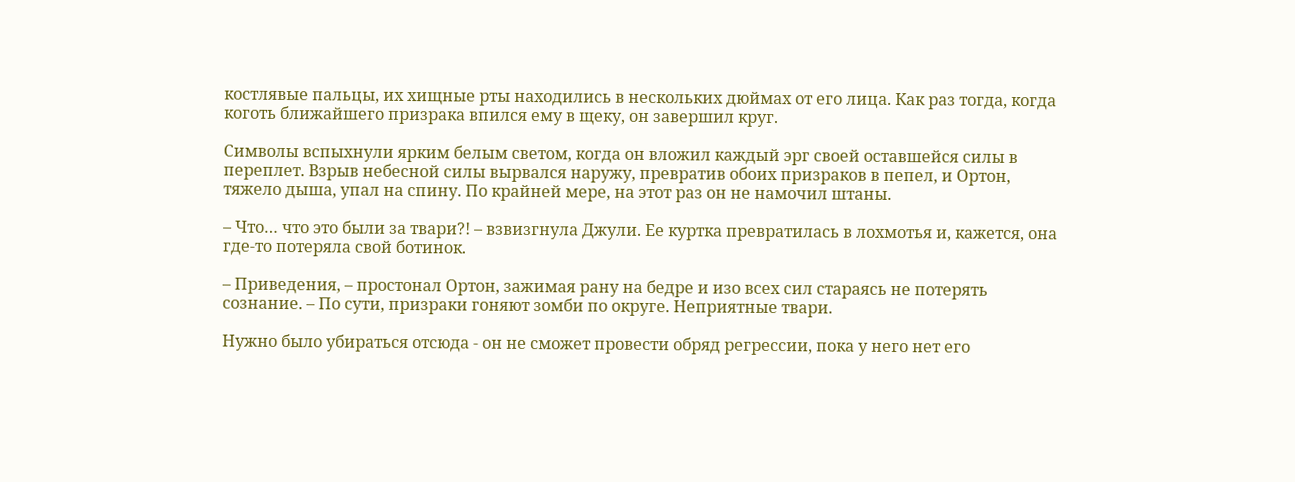костлявые пальцы, их хищные рты находились в нескольких дюймах от его лица. Как раз тогда, когда коготь ближайшего призрака впился ему в щеку, он завершил круг.

Символы вспыхнули ярким белым светом, когда он вложил каждый эрг своей оставшейся силы в переплет. Взрыв небесной силы вырвался наружу, превратив обоих призраков в пепел, и Ортон, тяжело дыша, упал на спину. По крайней мере, на этот раз он не намочил штаны.

– Что… что это были за твари?! – взвизгнула Джули. Ее куртка превратилась в лохмотья и, кажется, она где-то потеряла свой ботинок.

– Приведения, – простонал Ортон, зажимая рану на бедре и изо всех сил стараясь не потерять сознание. – По сути, призраки гоняют зомби по округе. Неприятные твари.

Нужно было убираться отсюда - он не сможет провести обряд регрессии, пока у него нет его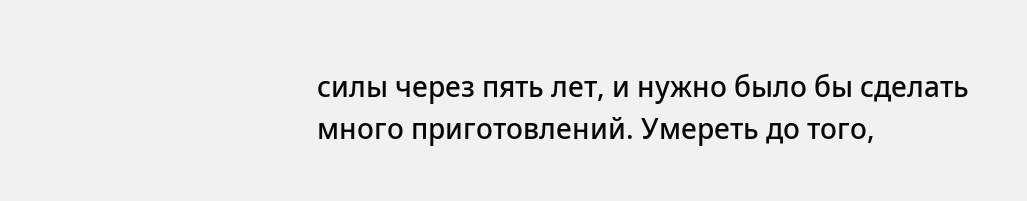силы через пять лет, и нужно было бы сделать много приготовлений. Умереть до того,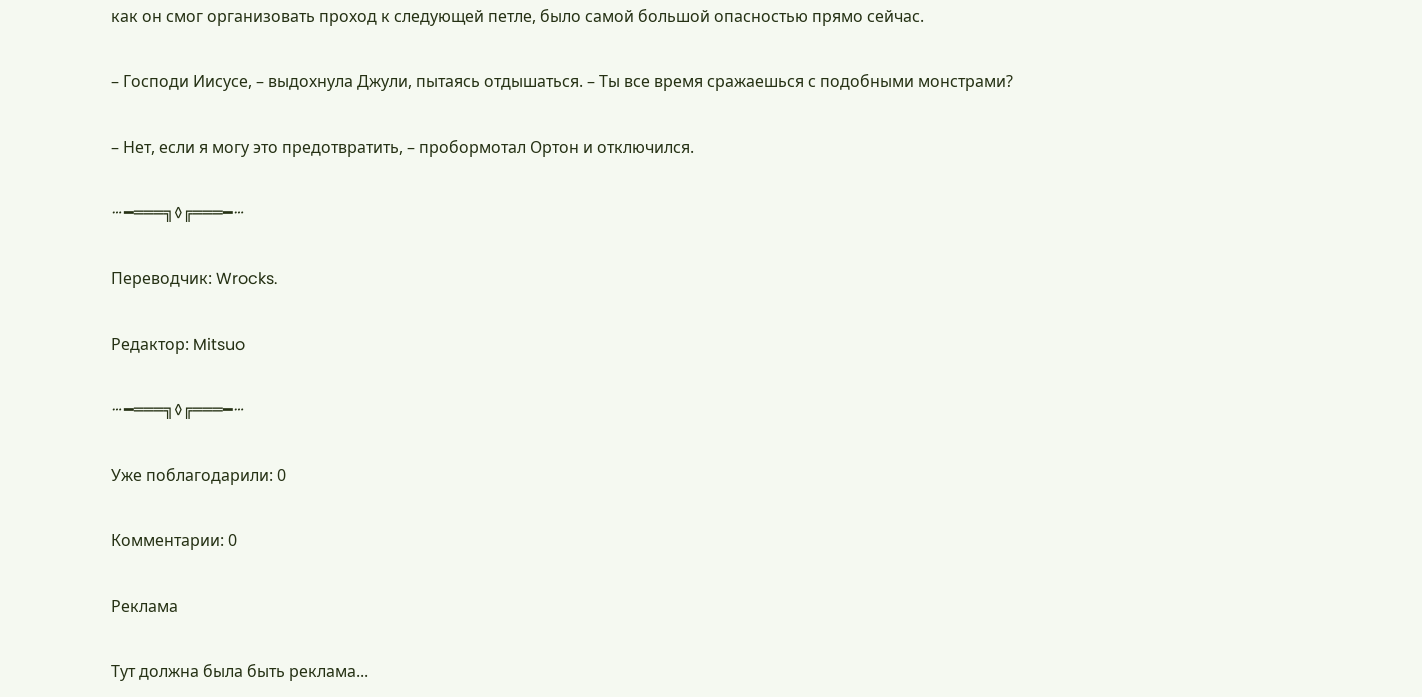как он смог организовать проход к следующей петле, было самой большой опасностью прямо сейчас.

– Господи Иисусе, – выдохнула Джули, пытаясь отдышаться. – Ты все время сражаешься с подобными монстрами?

– Нет, если я могу это предотвратить, – пробормотал Ортон и отключился.

ⵈ━═══╗◊╔═══━ⵈ

Переводчик: Wrocks.

Редактор: Mitsuo

ⵈ━═══╗◊╔═══━ⵈ

Уже поблагодарили: 0

Комментарии: 0

Реклама

Тут должна была быть реклама...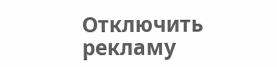Отключить рекламу